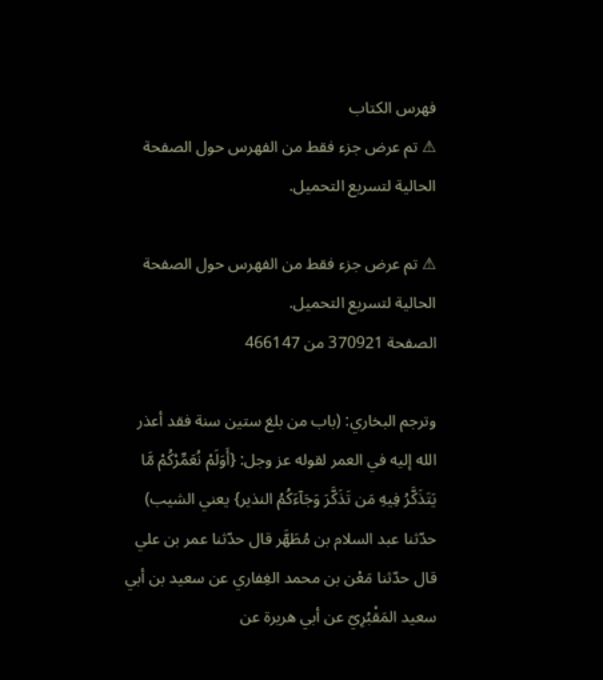فهرس الكتاب
⚠ تم عرض جزء فقط من الفهرس حول الصفحة الحالية لتسريع التحميل.

⚠ تم عرض جزء فقط من الفهرس حول الصفحة الحالية لتسريع التحميل.
الصفحة 370921 من 466147

وترجم البخاري: (باب من بلغ ستين سنة فقد أعذر الله إليه في العمر لقوله عز وجل: {أَوَلَمْ نُعَمِّرْكُمْ مَّا يَتَذَكَّرُ فِيهِ مَن تَذَكَّرَ وَجَآءَكُمُ النذير} يعني الشيب) حدّثنا عبد السلام بن مُطَهَّر قال حدّثنا عمر بن علي قال حدّثنا مَعْن بن محمد الغِفاري عن سعيد بن أبي سعيد المَقْبُرِيّ عن أبي هريرة عن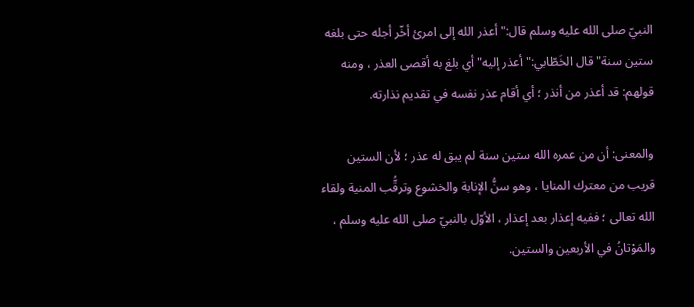النبيّ صلى الله عليه وسلم قال:"أعذر الله إلى امرئ أخّر أجله حتى بلغه ستين سنة"قال الخَطّابي:"أعذر إليه"أي بلغ به أقصى العذر ، ومنه قولهم: قد أعذر من أنذر ؛ أي أقام عذر نفسه في تقديم نذارته.

والمعنى: أن من عمره الله ستين سنة لم يبق له عذر ؛ لأن الستين قريب من معترك المنايا ، وهو سنُّ الإنابة والخشوع وترقُّب المنية ولقاء الله تعالى ؛ ففيه إعذار بعد إعذار ، الأوّل بالنبيّ صلى الله عليه وسلم ، والمَوْتانُ في الأربعين والستين.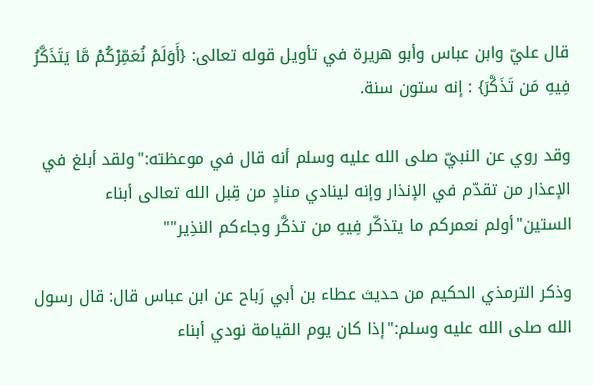قال عليّ وابن عباس وأبو هريرة في تأويل قوله تعالى: {أَوَلَمْ نُعَمِّرْكُمْ مَّا يَتَذَكَّرُ فِيهِ مَن تَذَكَّرَ} : إنه ستون سنة.

وقد روي عن النبيّ صلى الله عليه وسلم أنه قال في موعظته:"ولقد أبلغ في الإعذار من تقدّم في الإنذار وإنه لينادي منادٍ من قِبل الله تعالى أبناء الستين"أولم نعمركم ما يتذكّر فِيهِ من تذكَّر وجاءكم النذِير""

وذكر الترمذي الحكيم من حديث عطاء بن أبي رَباح عن ابن عباس قال: قال رسول الله صلى الله عليه وسلم:"إذا كان يوم القيامة نودي أبناء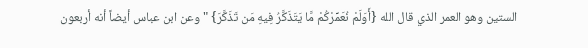الستين وهو العمر الذي قال الله {أَوَلَمْ نُعَمِّرْكُمْ مَّا يَتَذَكَّرُ فِيهِ مَن تَذَكَّرَ} "وعن ابن عباس أيضاً أنه أربعون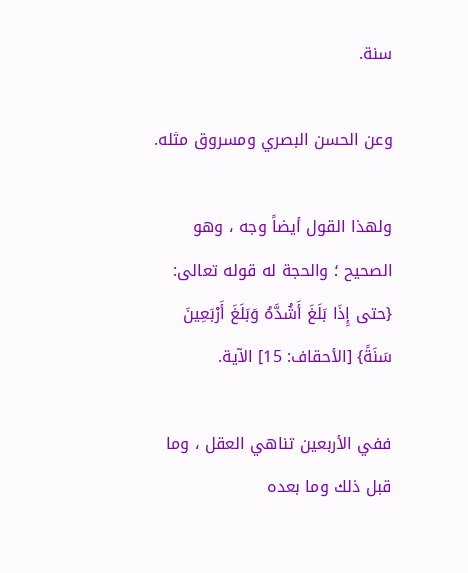سنة.

وعن الحسن البصري ومسروق مثله.

ولهذا القول أيضاً وجه ، وهو الصحيح ؛ والحجة له قوله تعالى: {حتى إِذَا بَلَغَ أَشُدَّهُ وَبَلَغَ أَرْبَعِينَ سَنَةً} [الأحقاف: 15] الآية.

ففي الأربعين تناهي العقل ، وما قبل ذلك وما بعده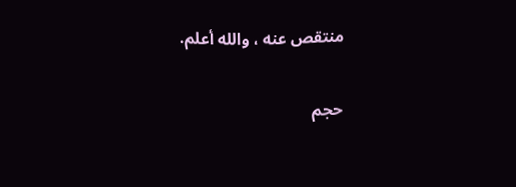منتقص عنه ، والله أعلم.

حجم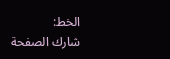الخط:
شارك الصفحة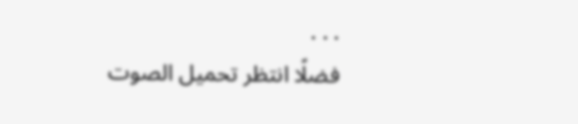. . .
فضلًا انتظر تحميل الصوت